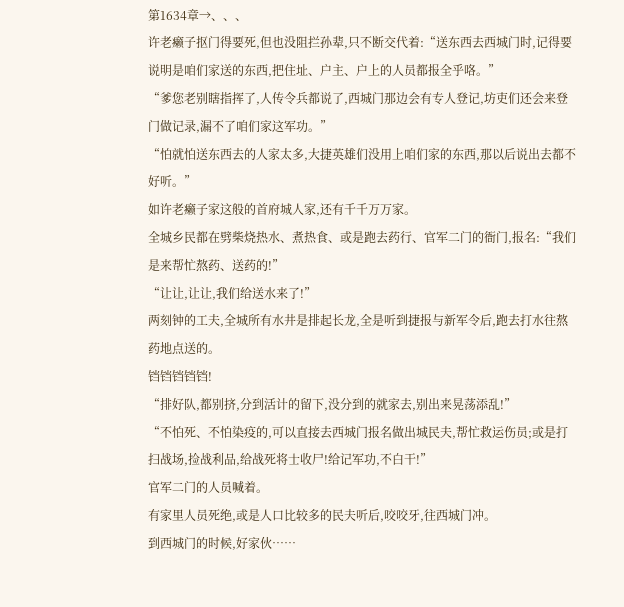第1634章→、、、
许老癞子抠门得要死,但也没阻拦孙辈,只不断交代着:“送东西去西城门时,记得要说明是咱们家送的东西,把住址、户主、户上的人员都报全乎咯。”
“爹您老别瞎指挥了,人传令兵都说了,西城门那边会有专人登记,坊吏们还会来登门做记录,漏不了咱们家这军功。”
“怕就怕送东西去的人家太多,大捷英雄们没用上咱们家的东西,那以后说出去都不好听。”
如许老癞子家这般的首府城人家,还有千千万万家。
全城乡民都在劈柴烧热水、煮热食、或是跑去药行、官军二门的衙门,报名:“我们是来帮忙熬药、送药的!”
“让让,让让,我们给送水来了!”
两刻钟的工夫,全城所有水井是排起长龙,全是听到捷报与新军令后,跑去打水往熬药地点送的。
铛铛铛铛铛!
“排好队,都别挤,分到活计的留下,没分到的就家去,别出来晃荡添乱!”
“不怕死、不怕染疫的,可以直接去西城门报名做出城民夫,帮忙救运伤员;或是打扫战场,捡战利品,给战死将士收尸!给记军功,不白干!”
官军二门的人员喊着。
有家里人员死绝,或是人口比较多的民夫听后,咬咬牙,往西城门冲。
到西城门的时候,好家伙……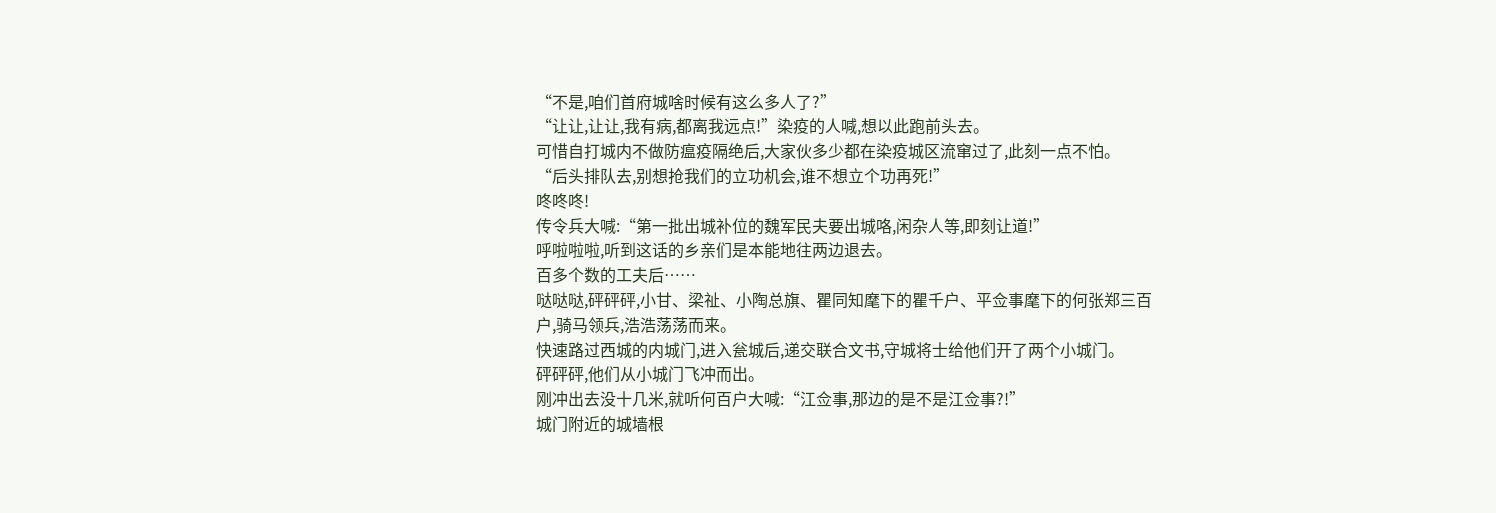“不是,咱们首府城啥时候有这么多人了?”
“让让,让让,我有病,都离我远点!”染疫的人喊,想以此跑前头去。
可惜自打城内不做防瘟疫隔绝后,大家伙多少都在染疫城区流窜过了,此刻一点不怕。
“后头排队去,别想抢我们的立功机会,谁不想立个功再死!”
咚咚咚!
传令兵大喊:“第一批出城补位的魏军民夫要出城咯,闲杂人等,即刻让道!”
呼啦啦啦,听到这话的乡亲们是本能地往两边退去。
百多个数的工夫后……
哒哒哒,砰砰砰,小甘、梁祉、小陶总旗、瞿同知麾下的瞿千户、平佥事麾下的何张郑三百户,骑马领兵,浩浩荡荡而来。
快速路过西城的内城门,进入瓮城后,递交联合文书,守城将士给他们开了两个小城门。
砰砰砰,他们从小城门飞冲而出。
刚冲出去没十几米,就听何百户大喊:“江佥事,那边的是不是江佥事?!”
城门附近的城墙根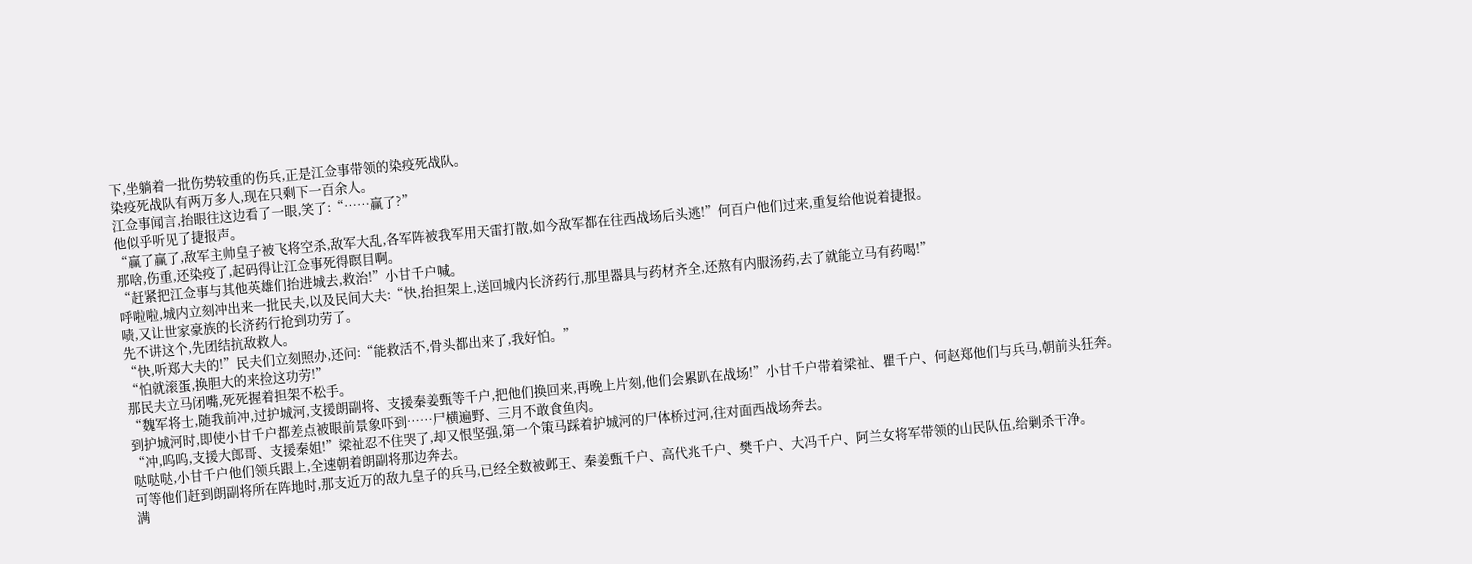下,坐躺着一批伤势较重的伤兵,正是江佥事带领的染疫死战队。
染疫死战队有两万多人,现在只剩下一百余人。
江佥事闻言,抬眼往这边看了一眼,笑了:“……赢了?”
他似乎听见了捷报声。
“赢了赢了,敌军主帅皇子被飞将空杀,敌军大乱,各军阵被我军用天雷打散,如今敌军都在往西战场后头逃!”何百户他们过来,重复给他说着捷报。
那啥,伤重,还染疫了,起码得让江佥事死得瞑目啊。
“赶紧把江佥事与其他英雄们抬进城去,救治!”小甘千户喊。
呼啦啦,城内立刻冲出来一批民夫,以及民间大夫:“快,抬担架上,送回城内长济药行,那里器具与药材齐全,还熬有内服汤药,去了就能立马有药喝!”
啧,又让世家豪族的长济药行抢到功劳了。
先不讲这个,先团结抗敌救人。
“快,听郑大夫的!”民夫们立刻照办,还问:“能救活不,骨头都出来了,我好怕。”
“怕就滚蛋,换胆大的来捡这功劳!”
那民夫立马闭嘴,死死握着担架不松手。
“魏军将士,随我前冲,过护城河,支援朗副将、支援秦姜甄等千户,把他们换回来,再晚上片刻,他们会累趴在战场!”小甘千户带着梁祉、瞿千户、何赵郑他们与兵马,朝前头狂奔。
到护城河时,即使小甘千户都差点被眼前景象吓到……尸横遍野、三月不敢食鱼肉。
“冲,呜呜,支援大郎哥、支援秦姐!”梁祉忍不住哭了,却又恨坚强,第一个策马踩着护城河的尸体桥过河,往对面西战场奔去。
哒哒哒,小甘千户他们领兵跟上,全速朝着朗副将那边奔去。
可等他们赶到朗副将所在阵地时,那支近万的敌九皇子的兵马,已经全数被邺王、秦姜甄千户、高代兆千户、樊千户、大冯千户、阿兰女将军带领的山民队伍,给剿杀干净。
满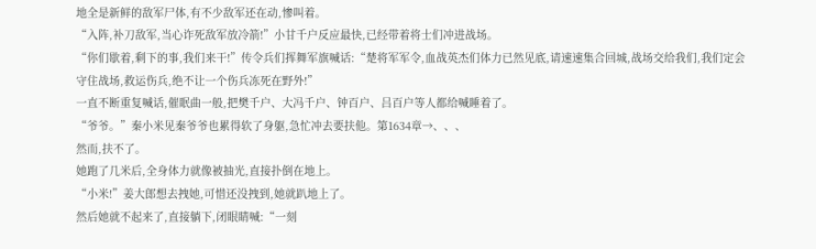地全是新鲜的敌军尸体,有不少敌军还在动,惨叫着。
“入阵,补刀敌军,当心诈死敌军放冷箭!”小甘千户反应最快,已经带着将士们冲进战场。
“你们歇着,剩下的事,我们来干!”传令兵们挥舞军旗喊话:“楚将军军令,血战英杰们体力已然见底,请速速集合回城,战场交给我们,我们定会守住战场,救运伤兵,绝不让一个伤兵冻死在野外!”
一直不断重复喊话,催眠曲一般,把樊千户、大冯千户、钟百户、吕百户等人都给喊睡着了。
“爷爷。”秦小米见秦爷爷也累得软了身躯,急忙冲去要扶他。第1634章→、、、
然而,扶不了。
她跑了几米后,全身体力就像被抽光,直接扑倒在地上。
“小米!”姜大郎想去拽她,可惜还没拽到,她就趴地上了。
然后她就不起来了,直接躺下,闭眼睛喊:“一刻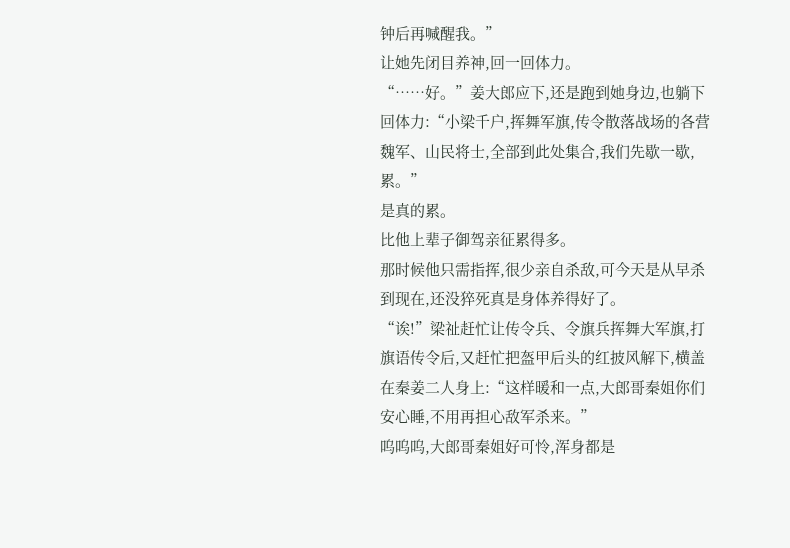钟后再喊醒我。”
让她先闭目养神,回一回体力。
“……好。”姜大郎应下,还是跑到她身边,也躺下回体力:“小梁千户,挥舞军旗,传令散落战场的各营魏军、山民将士,全部到此处集合,我们先歇一歇,累。”
是真的累。
比他上辈子御驾亲征累得多。
那时候他只需指挥,很少亲自杀敌,可今天是从早杀到现在,还没猝死真是身体养得好了。
“诶!”梁祉赶忙让传令兵、令旗兵挥舞大军旗,打旗语传令后,又赶忙把盔甲后头的红披风解下,横盖在秦姜二人身上:“这样暖和一点,大郎哥秦姐你们安心睡,不用再担心敌军杀来。”
呜呜呜,大郎哥秦姐好可怜,浑身都是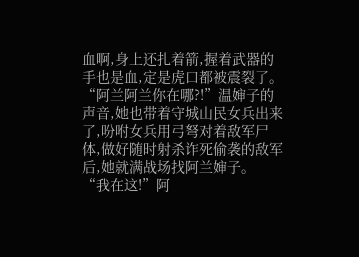血啊,身上还扎着箭,握着武器的手也是血,定是虎口都被震裂了。
“阿兰阿兰你在哪?!”温婶子的声音,她也带着守城山民女兵出来了,吩咐女兵用弓弩对着敌军尸体,做好随时射杀诈死偷袭的敌军后,她就满战场找阿兰婶子。
“我在这!”阿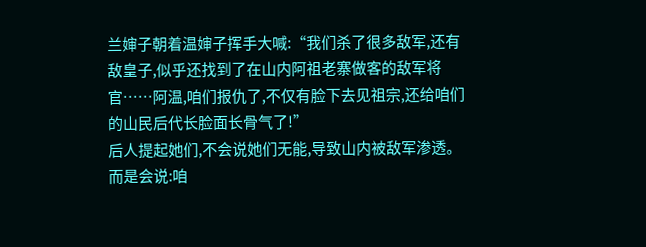兰婶子朝着温婶子挥手大喊:“我们杀了很多敌军,还有敌皇子,似乎还找到了在山内阿祖老寨做客的敌军将官……阿温,咱们报仇了,不仅有脸下去见祖宗,还给咱们的山民后代长脸面长骨气了!”
后人提起她们,不会说她们无能,导致山内被敌军渗透。
而是会说:咱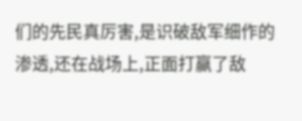们的先民真厉害,是识破敌军细作的渗透,还在战场上,正面打赢了敌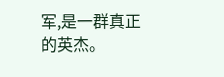军,是一群真正的英杰。